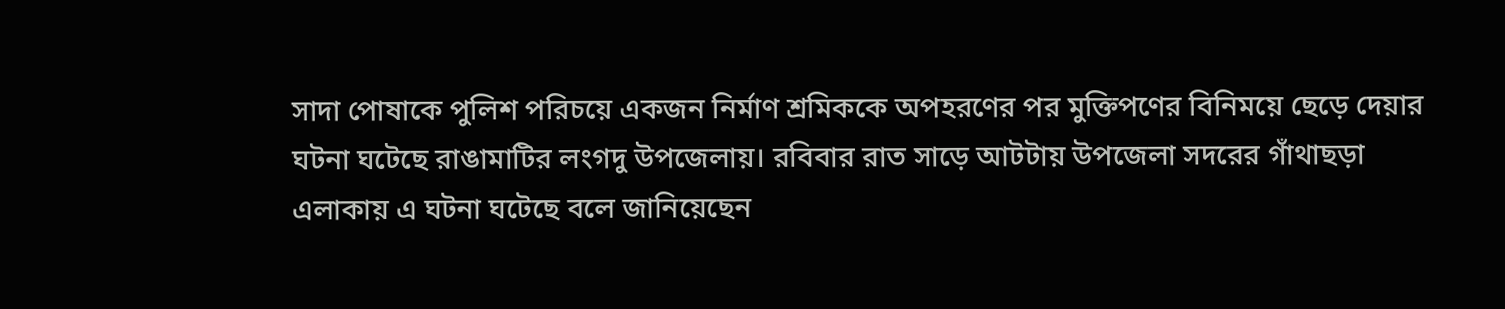সাদা পোষাকে পুলিশ পরিচয়ে একজন নির্মাণ শ্রমিককে অপহরণের পর মুক্তিপণের বিনিময়ে ছেড়ে দেয়ার ঘটনা ঘটেছে রাঙামাটির লংগদু উপজেলায়। রবিবার রাত সাড়ে আটটায় উপজেলা সদরের গাঁথাছড়া এলাকায় এ ঘটনা ঘটেছে বলে জানিয়েছেন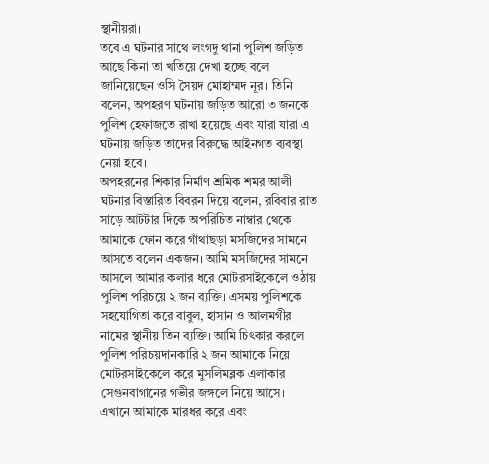স্থানীয়রা।
তবে এ ঘটনার সাথে লংগদু থানা পুলিশ জড়িত আছে কিনা তা খতিয়ে দেখা হচ্ছে বলে জানিয়েছেন ওসি সৈয়দ মোহাম্মদ নূর। তিনি বলেন, অপহরণ ঘটনায় জড়িত আরো ৩ জনকে পুলিশ হেফাজতে রাখা হয়েছে এবং যারা যারা এ ঘটনায় জড়িত তাদের বিরুদ্ধে আইনগত ব্যবস্থা নেয়া হবে।
অপহরনের শিকার নির্মাণ শ্রমিক শমর আলী ঘটনার বিস্তারিত বিবরন দিয়ে বলেন, রবিবার রাত সাড়ে আটটার দিকে অপরিচিত নাম্বার থেকে আমাকে ফোন করে গাঁথাছড়া মসজিদের সামনে আসতে বলেন একজন। আমি মসজিদের সামনে আসলে আমার কলার ধরে মোটরসাইকেলে ওঠায় পুলিশ পরিচয়ে ২ জন ব্যক্তি। এসময় পুলিশকে সহযোগিতা করে বাবুল, হাসান ও আলমগীর নামের স্থানীয় তিন ব্যক্তি। আমি চিৎকার করলে পুলিশ পরিচয়দানকারি ২ জন আমাকে নিয়ে মোটরসাইকেলে করে মুসলিমব্লক এলাকার সেগুনবাগানের গভীর জঙ্গলে নিয়ে আসে। এখানে আমাকে মারধর করে এবং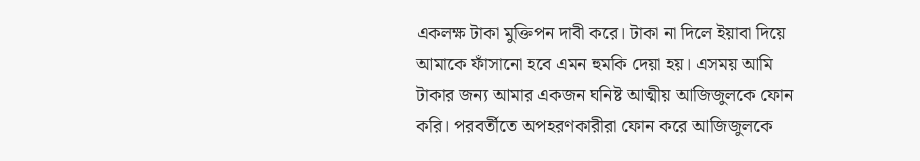একলক্ষ টাকা মুক্তিপন দাবী করে। টাকা না দিলে ইয়াবা দিয়ে আমাকে ফাঁসানো হবে এমন হুমকি দেয়া হয়। এসময় আমি টাকার জন্য আমার একজন ঘনিষ্ট আত্মীয় আজিজুলকে ফোন করি। পরবর্তীতে অপহরণকারীরা ফোন করে আজিজুলকে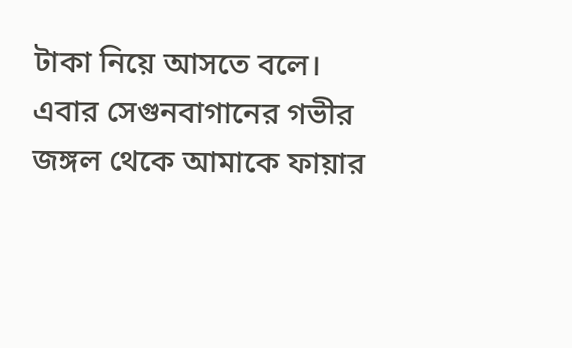টাকা নিয়ে আসতে বলে।
এবার সেগুনবাগানের গভীর জঙ্গল থেকে আমাকে ফায়ার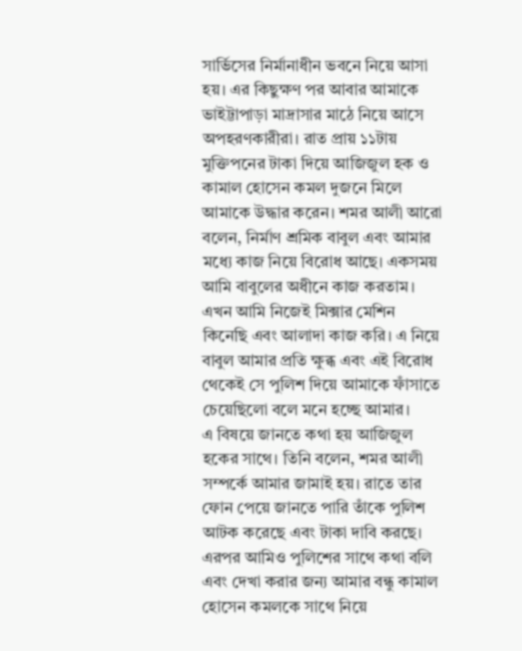সার্ভিসের নির্মানাধীন ভবনে নিয়ে আসা হয়। এর কিছুক্ষণ পর আবার আমাকে ভাইট্টাপাড়া মাদ্রাসার মাঠে নিয়ে আসে অপহরণকারীরা। রাত প্রায় ১১টায় মুক্তিপনের টাকা দিয়ে আজিজুল হক ও কামাল হোসেন কমল দুজনে মিলে আমাকে উদ্ধার করেন। শমর আলী আরো বলেন, নির্মাণ শ্রমিক বাবুল এবং আমার মধ্যে কাজ নিয়ে বিরোধ আছে। একসময় আমি বাবুলের অধীনে কাজ করতাম। এখন আমি নিজেই মিক্সার মেশিন কিনেছি এবং আলাদা কাজ করি। এ নিয়ে বাবুল আমার প্রতি ক্ষুব্ধ এবং এই বিরোধ থেকেই সে পুলিশ দিয়ে আমাকে ফাঁসাতে চেয়েছিলো বলে মনে হচ্ছে আমার।
এ বিষয়ে জানতে কথা হয় আজিজুল হকের সাথে। তিনি বলেন, শমর আলী সম্পর্কে আমার জামাই হয়। রাতে তার ফোন পেয়ে জানতে পারি তাঁকে পুলিশ আটক করেছে এবং টাকা দাবি করছে। এরপর আমিও পুলিশের সাথে কথা বলি এবং দেখা করার জন্য আমার বন্ধু কামাল হোসেন কমলকে সাথে নিয়ে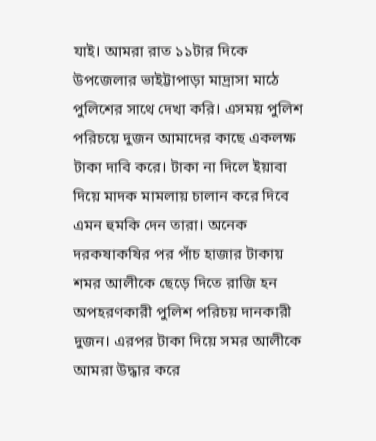যাই। আমরা রাত ১১টার দিকে উপজেলার ভাইট্টাপাড়া মাদ্রাসা মাঠে পুলিশের সাথে দেখা করি। এসময় পুলিশ পরিচয়ে দুজন আমাদের কাছে একলক্ষ টাকা দাবি করে। টাকা না দিলে ইয়াবা দিয়ে মাদক মামলায় চালান করে দিবে এমন হুমকি দেন তারা। অনেক দরকষাকষির পর পাঁচ হাজার টাকায় শমর আলীকে ছেড়ে দিতে রাজি হন অপহরণকারী পুলিশ পরিচয় দানকারী দুজন। এরপর টাকা দিয়ে সমর আলীকে আমরা উদ্ধার করে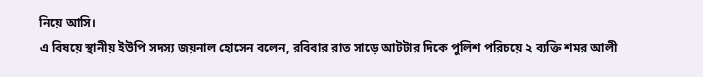নিয়ে আসি।
এ বিষয়ে স্থানীয় ইউপি সদস্য জয়নাল হোসেন বলেন, রবিবার রাত সাড়ে আটটার দিকে পুলিশ পরিচয়ে ২ ব্যক্তি শমর আলী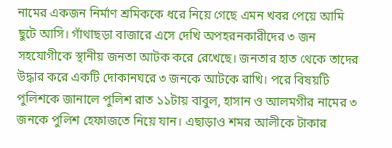নামের একজন নির্মাণ শ্রমিককে ধরে নিয়ে গেছে এমন খবর পেয়ে আমি ছুটে আসি। গাঁথাছড়া বাজারে এসে দেখি অপহরনকারীদের ৩ জন সহযোগীকে স্থানীয় জনতা আটক করে রেখেছে। জনতার হাত থেকে তাদের উদ্ধার করে একটি দোকানঘরে ৩ জনকে আটকে রাখি। পরে বিষয়টি পুলিশকে জানালে পুলিশ রাত ১১টায় বাবুল, হাসান ও আলমগীর নামের ৩ জনকে পুলিশ হেফাজতে নিয়ে যান। এছাড়াও শমর আলীকে টাকার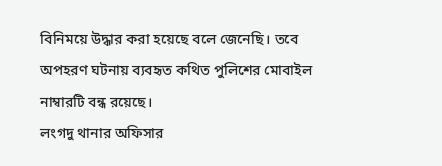বিনিময়ে উদ্ধার করা হয়েছে বলে জেনেছি। তবে অপহরণ ঘটনায় ব্যবহৃত কথিত পুলিশের মোবাইল নাম্বারটি বন্ধ রয়েছে।
লংগদু থানার অফিসার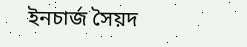ইনচার্জ সৈয়দ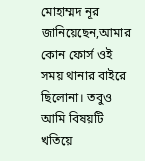মোহাম্মদ নূর জানিয়েছেন,আমার কোন ফোর্স ওই সময় থানার বাইরে ছিলোনা। তবুও আমি বিষয়টি খতিয়ে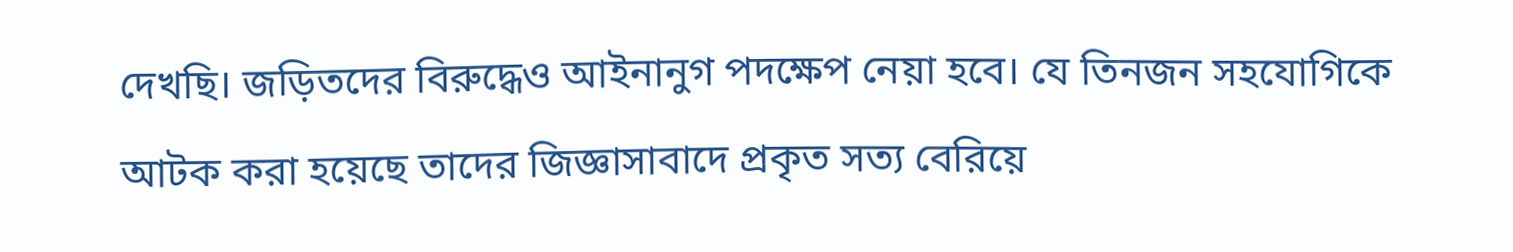দেখছি। জড়িতদের বিরুদ্ধেও আইনানুগ পদক্ষেপ নেয়া হবে। যে তিনজন সহযোগিকে আটক করা হয়েছে তাদের জিজ্ঞাসাবাদে প্রকৃত সত্য বেরিয়ে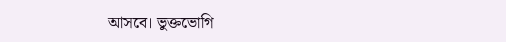আসবে। ভুক্তভোগি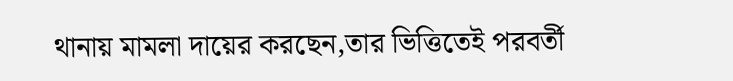থানায় মামলা দায়ের করছেন,তার ভিত্তিতেই পরবর্তী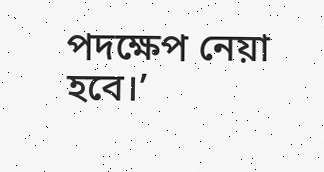পদক্ষেপ নেয়া হবে।’